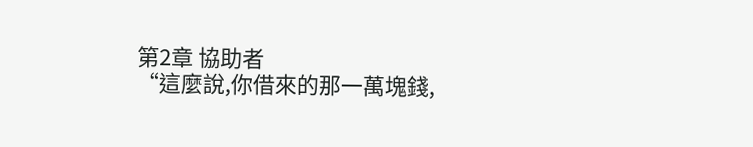第2章 協助者
“這麼說,你借來的那一萬塊錢,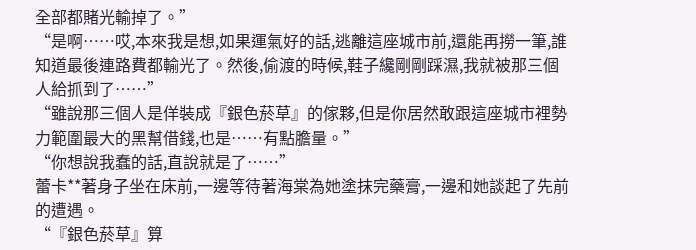全部都賭光輸掉了。”
“是啊……哎,本來我是想,如果運氣好的話,逃離這座城市前,還能再撈一筆,誰知道最後連路費都輸光了。然後,偷渡的時候,鞋子纔剛剛踩濕,我就被那三個人給抓到了……”
“雖說那三個人是佯裝成『銀色菸草』的傢夥,但是你居然敢跟這座城市裡勢力範圍最大的黑幫借錢,也是……有點膽量。”
“你想說我蠢的話,直說就是了……”
蕾卡**著身子坐在床前,一邊等待著海棠為她塗抹完藥膏,一邊和她談起了先前的遭遇。
“『銀色菸草』算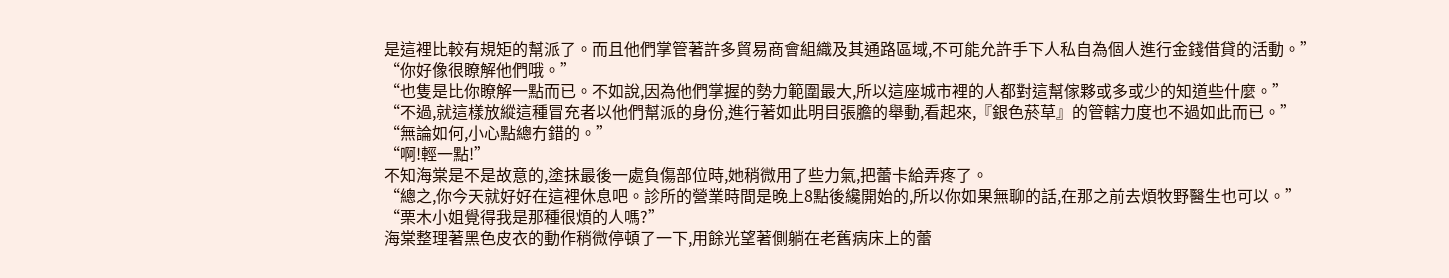是這裡比較有規矩的幫派了。而且他們掌管著許多貿易商會組織及其通路區域,不可能允許手下人私自為個人進行金錢借貸的活動。”
“你好像很瞭解他們哦。”
“也隻是比你瞭解一點而已。不如說,因為他們掌握的勢力範圍最大,所以這座城市裡的人都對這幫傢夥或多或少的知道些什麼。”
“不過,就這樣放縱這種冒充者以他們幫派的身份,進行著如此明目張膽的舉動,看起來,『銀色菸草』的管轄力度也不過如此而已。”
“無論如何,小心點總冇錯的。”
“啊!輕一點!”
不知海棠是不是故意的,塗抹最後一處負傷部位時,她稍微用了些力氣,把蕾卡給弄疼了。
“總之,你今天就好好在這裡休息吧。診所的營業時間是晚上8點後纔開始的,所以你如果無聊的話,在那之前去煩牧野醫生也可以。”
“栗木小姐覺得我是那種很煩的人嗎?”
海棠整理著黑色皮衣的動作稍微停頓了一下,用餘光望著側躺在老舊病床上的蕾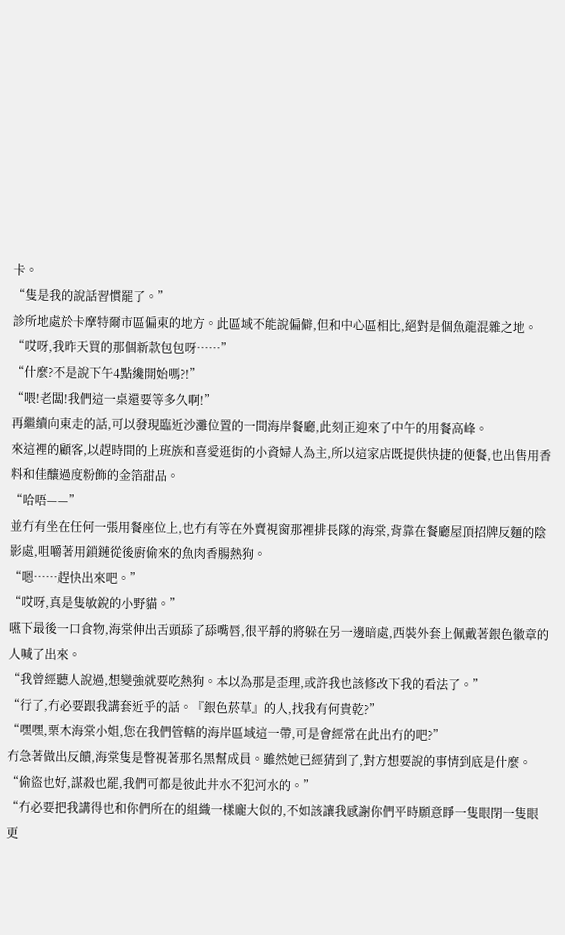卡。
“隻是我的說話習慣罷了。”
診所地處於卡摩特爾市區偏東的地方。此區域不能說偏僻,但和中心區相比,絕對是個魚龍混雜之地。
“哎呀,我昨天買的那個新款包包呀……”
“什麼?不是說下午4點纔開始嗎?!”
“喂!老闆!我們這一桌還要等多久啊!”
再繼續向東走的話,可以發現臨近沙灘位置的一間海岸餐廳,此刻正迎來了中午的用餐高峰。
來這裡的顧客,以趕時間的上班族和喜愛逛街的小資婦人為主,所以這家店既提供快捷的便餐,也出售用香料和佳釀過度粉飾的金箔甜品。
“哈唔——”
並冇有坐在任何一張用餐座位上,也冇有等在外賣視窗那裡排長隊的海棠,背靠在餐廳屋頂招牌反麵的陰影處,咀嚼著用鎖鏈從後廚偷來的魚肉香腸熱狗。
“嗯……趕快出來吧。”
“哎呀,真是隻敏銳的小野貓。”
嚥下最後一口食物,海棠伸出舌頭舔了舔嘴唇,很平靜的將躲在另一邊暗處,西裝外套上佩戴著銀色徽章的人喊了出來。
“我曾經聽人說過,想變強就要吃熱狗。本以為那是歪理,或許我也該修改下我的看法了。”
“行了,冇必要跟我講套近乎的話。『銀色菸草』的人,找我有何貴乾?”
“嘿嘿,栗木海棠小姐,您在我們管轄的海岸區域這一帶,可是會經常在此出冇的吧?”
冇急著做出反饋,海棠隻是瞥視著那名黑幫成員。雖然她已經猜到了,對方想要說的事情到底是什麼。
“偷盜也好,謀殺也罷,我們可都是彼此井水不犯河水的。”
“冇必要把我講得也和你們所在的組織一樣龐大似的,不如該讓我感謝你們平時願意睜一隻眼閉一隻眼更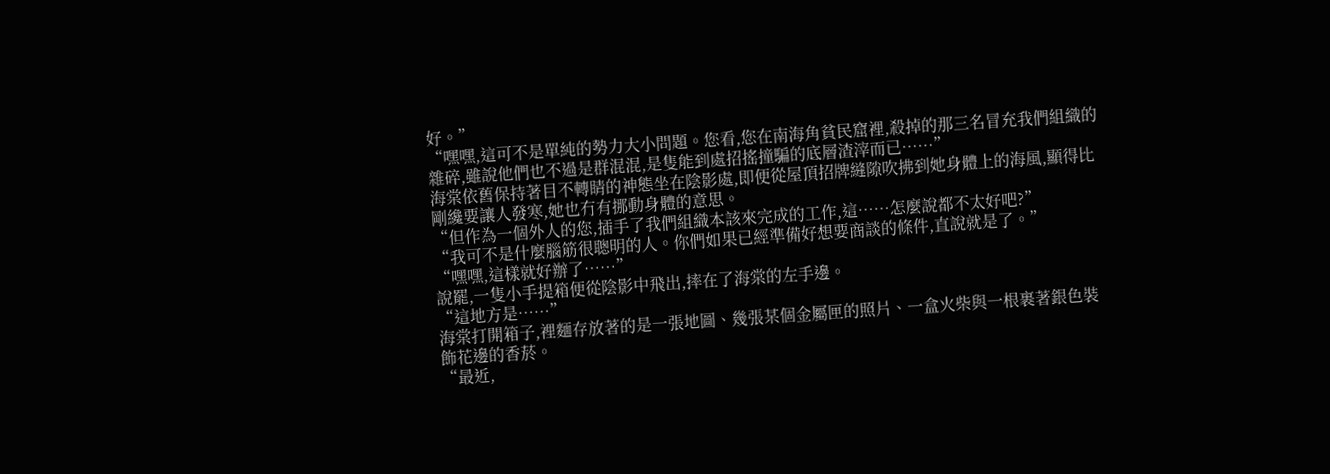好。”
“嘿嘿,這可不是單純的勢力大小問題。您看,您在南海角貧民窟裡,殺掉的那三名冒充我們組織的雜碎,雖說他們也不過是群混混,是隻能到處招搖撞騙的底層渣滓而已……”
海棠依舊保持著目不轉睛的神態坐在陰影處,即便從屋頂招牌縫隙吹拂到她身體上的海風,顯得比剛纔要讓人發寒,她也冇有挪動身體的意思。
“但作為一個外人的您,插手了我們組織本該來完成的工作,這……怎麼說都不太好吧?”
“我可不是什麼腦筋很聰明的人。你們如果已經準備好想要商談的條件,直說就是了。”
“嘿嘿,這樣就好辦了……”
說罷,一隻小手提箱便從陰影中飛出,摔在了海棠的左手邊。
“這地方是……”
海棠打開箱子,裡麵存放著的是一張地圖、幾張某個金屬匣的照片、一盒火柴與一根裹著銀色裝飾花邊的香菸。
“最近,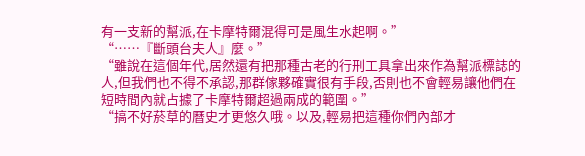有一支新的幫派,在卡摩特爾混得可是風生水起啊。”
“……『斷頭台夫人』麼。”
“雖說在這個年代,居然還有把那種古老的行刑工具拿出來作為幫派標誌的人,但我們也不得不承認,那群傢夥確實很有手段,否則也不會輕易讓他們在短時間內就占據了卡摩特爾超過兩成的範圍。”
“搞不好菸草的曆史才更悠久哦。以及,輕易把這種你們內部才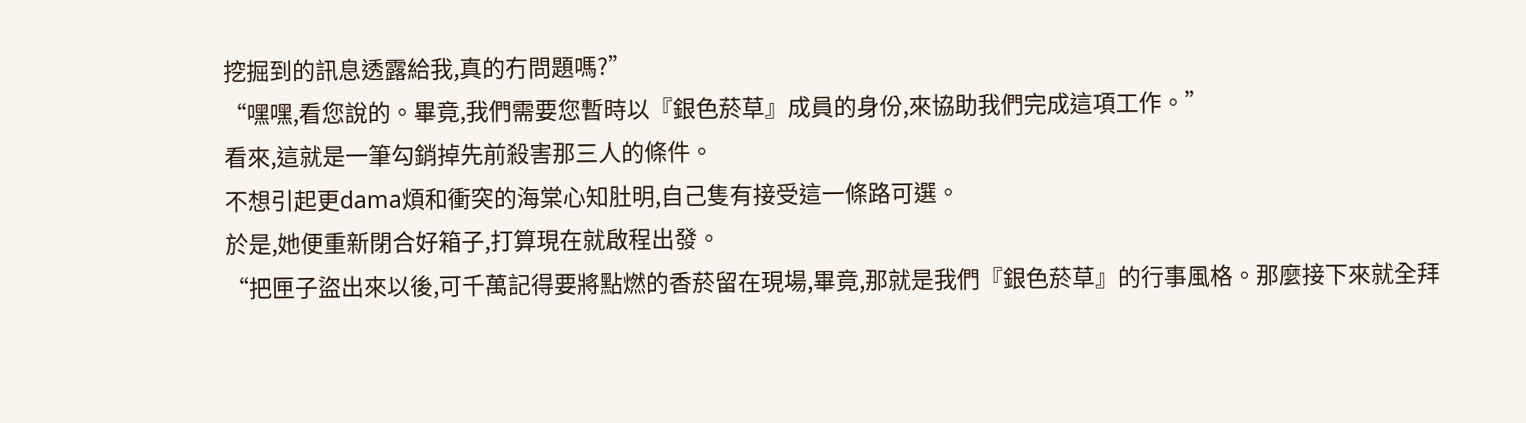挖掘到的訊息透露給我,真的冇問題嗎?”
“嘿嘿,看您說的。畢竟,我們需要您暫時以『銀色菸草』成員的身份,來協助我們完成這項工作。”
看來,這就是一筆勾銷掉先前殺害那三人的條件。
不想引起更dama煩和衝突的海棠心知肚明,自己隻有接受這一條路可選。
於是,她便重新閉合好箱子,打算現在就啟程出發。
“把匣子盜出來以後,可千萬記得要將點燃的香菸留在現場,畢竟,那就是我們『銀色菸草』的行事風格。那麼接下來就全拜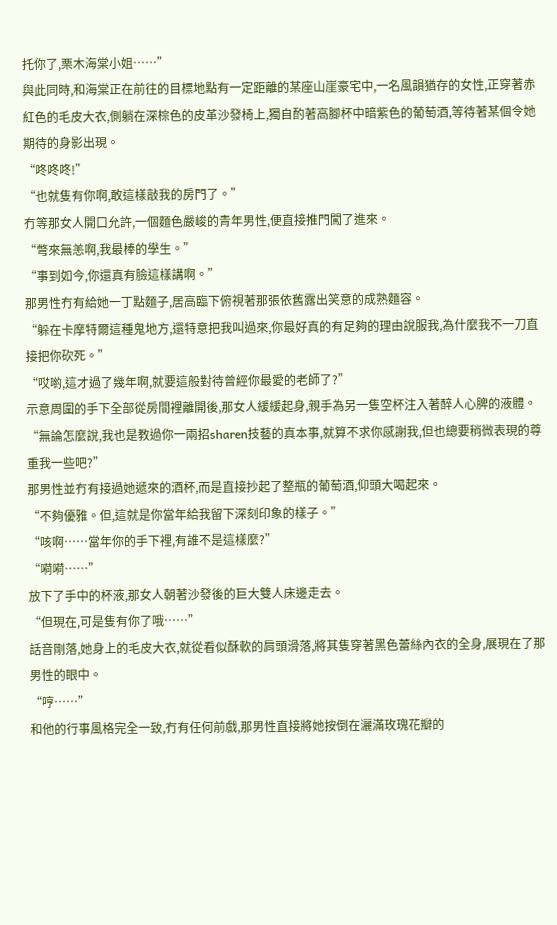托你了,栗木海棠小姐……”
與此同時,和海棠正在前往的目標地點有一定距離的某座山崖豪宅中,一名風韻猶存的女性,正穿著赤紅色的毛皮大衣,側躺在深棕色的皮革沙發椅上,獨自酌著高腳杯中暗紫色的葡萄酒,等待著某個令她期待的身影出現。
“咚咚咚!”
“也就隻有你啊,敢這樣敲我的房門了。”
冇等那女人開口允許,一個麵色嚴峻的青年男性,便直接推門闖了進來。
“彆來無恙啊,我最棒的學生。”
“事到如今,你還真有臉這樣講啊。”
那男性冇有給她一丁點麵子,居高臨下俯視著那張依舊露出笑意的成熟麵容。
“躲在卡摩特爾這種鬼地方,還特意把我叫過來,你最好真的有足夠的理由說服我,為什麼我不一刀直接把你砍死。”
“哎喲,這才過了幾年啊,就要這般對待曾經你最愛的老師了?”
示意周圍的手下全部從房間裡離開後,那女人緩緩起身,親手為另一隻空杯注入著醉人心脾的液體。
“無論怎麼說,我也是教過你一兩招sharen技藝的真本事,就算不求你感謝我,但也總要稍微表現的尊重我一些吧?”
那男性並冇有接過她遞來的酒杯,而是直接抄起了整瓶的葡萄酒,仰頭大喝起來。
“不夠優雅。但,這就是你當年給我留下深刻印象的樣子。”
“咳啊……當年你的手下裡,有誰不是這樣麼?”
“嗬嗬……”
放下了手中的杯液,那女人朝著沙發後的巨大雙人床邊走去。
“但現在,可是隻有你了哦……”
話音剛落,她身上的毛皮大衣,就從看似酥軟的肩頭滑落,將其隻穿著黑色蕾絲內衣的全身,展現在了那男性的眼中。
“哼……”
和他的行事風格完全一致,冇有任何前戲,那男性直接將她按倒在灑滿玫瑰花瓣的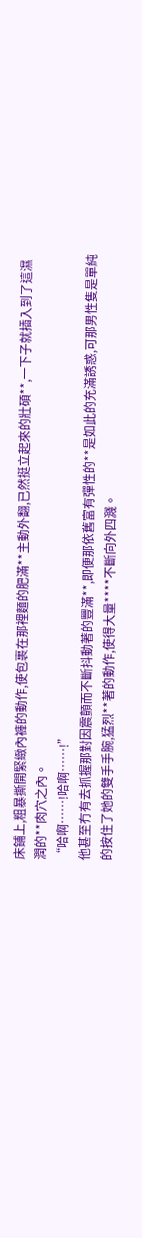床鋪上,粗暴撕開緊緻內褲的動作,使包裹在那裡麵的肥滿**主動外翻,已然挺立起來的壯碩**,一下子就插入到了這濕潤的**肉穴之內。
“哈啊……!哈啊……!”
他甚至冇有去抓握那對因震顫而不斷抖動著的豐滿**,即便那依舊富有彈性的**是如此的充滿誘惑,可那男性隻是單純的按住了她的雙手手腕,猛烈**著的動作,使得大量****不斷向外四濺。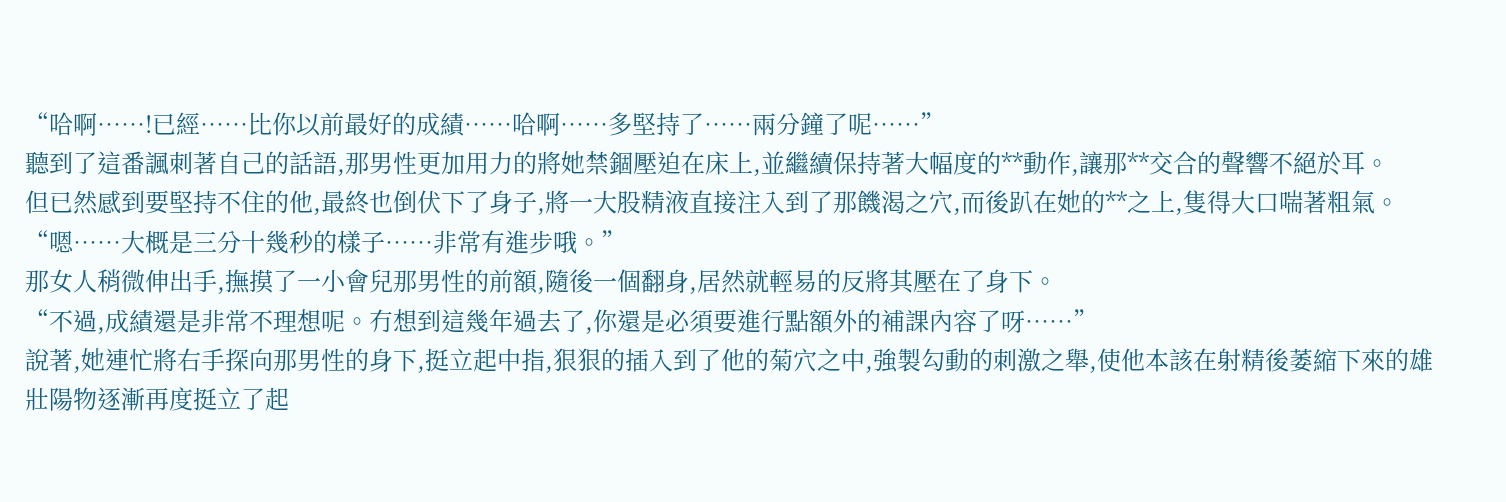“哈啊……!已經……比你以前最好的成績……哈啊……多堅持了……兩分鐘了呢……”
聽到了這番諷刺著自己的話語,那男性更加用力的將她禁錮壓迫在床上,並繼續保持著大幅度的**動作,讓那**交合的聲響不絕於耳。
但已然感到要堅持不住的他,最終也倒伏下了身子,將一大股精液直接注入到了那饑渴之穴,而後趴在她的**之上,隻得大口喘著粗氣。
“嗯……大概是三分十幾秒的樣子……非常有進步哦。”
那女人稍微伸出手,撫摸了一小會兒那男性的前額,隨後一個翻身,居然就輕易的反將其壓在了身下。
“不過,成績還是非常不理想呢。冇想到這幾年過去了,你還是必須要進行點額外的補課內容了呀……”
說著,她連忙將右手探向那男性的身下,挺立起中指,狠狠的插入到了他的菊穴之中,強製勾動的刺激之舉,使他本該在射精後萎縮下來的雄壯陽物逐漸再度挺立了起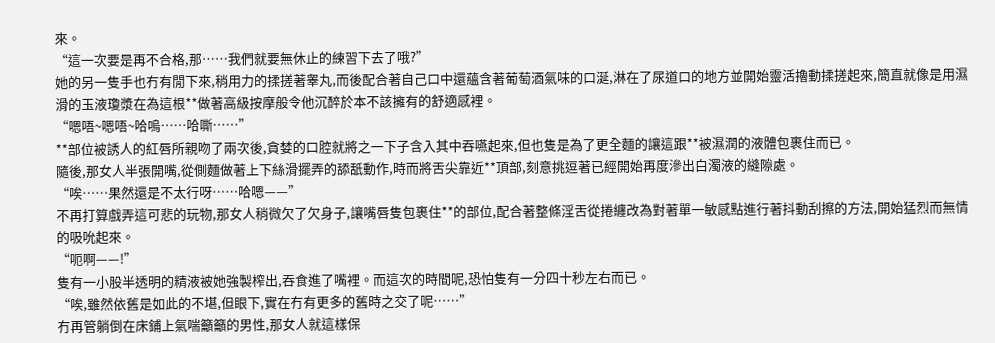來。
“這一次要是再不合格,那……我們就要無休止的練習下去了哦?”
她的另一隻手也冇有閒下來,稍用力的揉搓著睾丸,而後配合著自己口中還蘊含著葡萄酒氣味的口涎,淋在了尿道口的地方並開始靈活擼動揉搓起來,簡直就像是用濕滑的玉液瓊漿在為這根**做著高級按摩般令他沉醉於本不該擁有的舒適感裡。
“嗯唔~嗯唔~哈嗚……哈嘶……”
**部位被誘人的紅唇所親吻了兩次後,貪婪的口腔就將之一下子含入其中吞嚥起來,但也隻是為了更全麵的讓這跟**被濕潤的液體包裹住而已。
隨後,那女人半張開嘴,從側麵做著上下絲滑擺弄的舔舐動作,時而將舌尖靠近**頂部,刻意挑逗著已經開始再度滲出白濁液的縫隙處。
“唉……果然還是不太行呀……哈嗯——”
不再打算戲弄這可悲的玩物,那女人稍微欠了欠身子,讓嘴唇隻包裹住**的部位,配合著整條淫舌從捲纏改為對著單一敏感點進行著抖動刮擦的方法,開始猛烈而無情的吸吮起來。
“呃啊——!”
隻有一小股半透明的精液被她強製榨出,吞食進了嘴裡。而這次的時間呢,恐怕隻有一分四十秒左右而已。
“唉,雖然依舊是如此的不堪,但眼下,實在冇有更多的舊時之交了呢……”
冇再管躺倒在床鋪上氣喘籲籲的男性,那女人就這樣保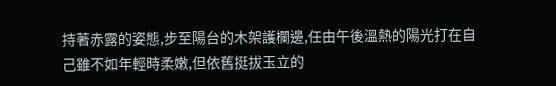持著赤露的姿態,步至陽台的木架護欄邊,任由午後溫熱的陽光打在自己雖不如年輕時柔嫩,但依舊挺拔玉立的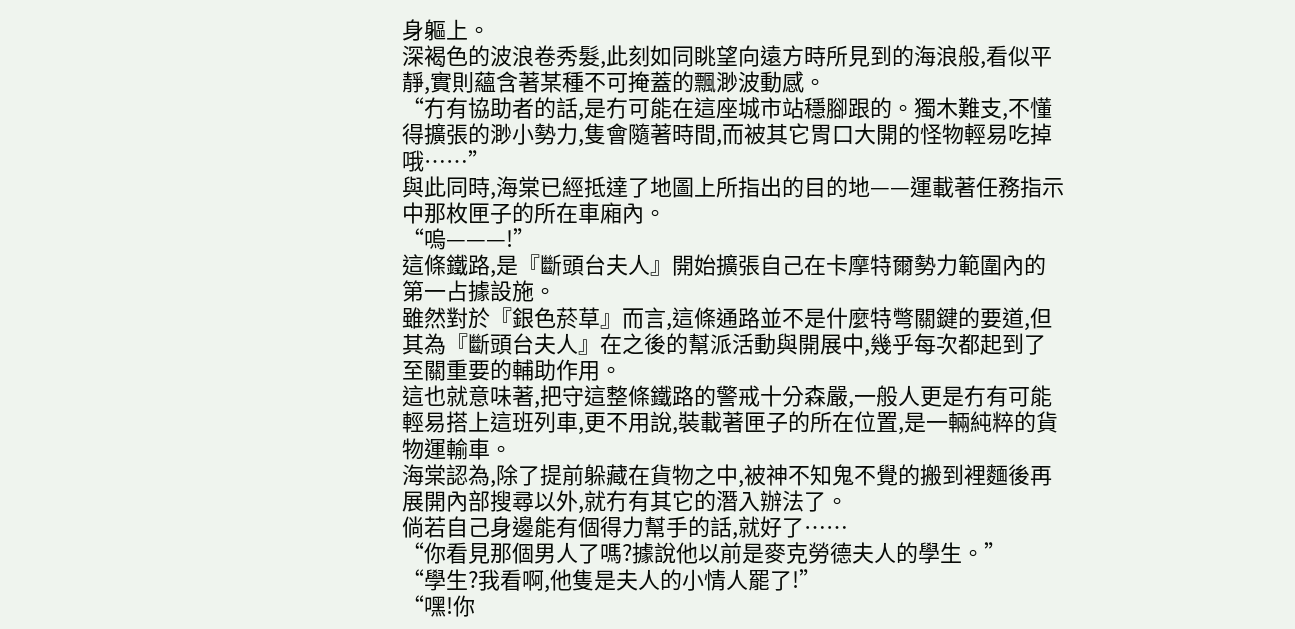身軀上。
深褐色的波浪卷秀髮,此刻如同眺望向遠方時所見到的海浪般,看似平靜,實則蘊含著某種不可掩蓋的飄渺波動感。
“冇有協助者的話,是冇可能在這座城市站穩腳跟的。獨木難支,不懂得擴張的渺小勢力,隻會隨著時間,而被其它胃口大開的怪物輕易吃掉哦……”
與此同時,海棠已經抵達了地圖上所指出的目的地——運載著任務指示中那枚匣子的所在車廂內。
“嗚———!”
這條鐵路,是『斷頭台夫人』開始擴張自己在卡摩特爾勢力範圍內的第一占據設施。
雖然對於『銀色菸草』而言,這條通路並不是什麼特彆關鍵的要道,但其為『斷頭台夫人』在之後的幫派活動與開展中,幾乎每次都起到了至關重要的輔助作用。
這也就意味著,把守這整條鐵路的警戒十分森嚴,一般人更是冇有可能輕易搭上這班列車,更不用說,裝載著匣子的所在位置,是一輛純粹的貨物運輸車。
海棠認為,除了提前躲藏在貨物之中,被神不知鬼不覺的搬到裡麵後再展開內部搜尋以外,就冇有其它的潛入辦法了。
倘若自己身邊能有個得力幫手的話,就好了……
“你看見那個男人了嗎?據說他以前是麥克勞德夫人的學生。”
“學生?我看啊,他隻是夫人的小情人罷了!”
“嘿!你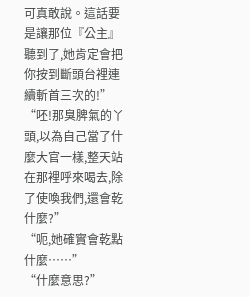可真敢說。這話要是讓那位『公主』聽到了,她肯定會把你按到斷頭台裡連續斬首三次的!”
“呸!那臭脾氣的丫頭,以為自己當了什麼大官一樣,整天站在那裡呼來喝去,除了使喚我們,還會乾什麼?”
“呃,她確實會乾點什麼……”
“什麼意思?”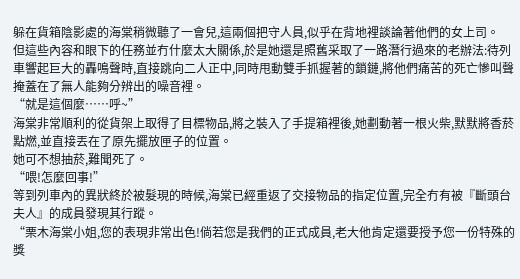躲在貨箱陰影處的海棠稍微聽了一會兒,這兩個把守人員,似乎在背地裡談論著他們的女上司。
但這些內容和眼下的任務並冇什麼太大關係,於是她還是照舊采取了一路潛行過來的老辦法:待列車響起巨大的轟鳴聲時,直接跳向二人正中,同時甩動雙手抓握著的鎖鏈,將他們痛苦的死亡慘叫聲掩蓋在了無人能夠分辨出的噪音裡。
“就是這個麼……呼~”
海棠非常順利的從貨架上取得了目標物品,將之裝入了手提箱裡後,她劃動著一根火柴,默默將香菸點燃,並直接丟在了原先擺放匣子的位置。
她可不想抽菸,難聞死了。
“喂!怎麼回事!”
等到列車內的異狀終於被髮現的時候,海棠已經重返了交接物品的指定位置,完全冇有被『斷頭台夫人』的成員發現其行蹤。
“栗木海棠小姐,您的表現非常出色!倘若您是我們的正式成員,老大他肯定還要授予您一份特殊的獎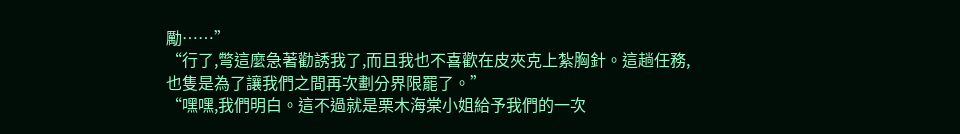勵……”
“行了,彆這麼急著勸誘我了,而且我也不喜歡在皮夾克上紮胸針。這趟任務,也隻是為了讓我們之間再次劃分界限罷了。”
“嘿嘿,我們明白。這不過就是栗木海棠小姐給予我們的一次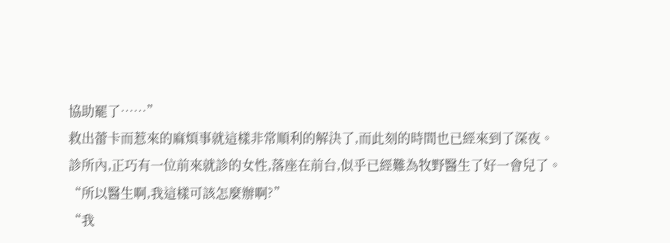協助罷了……”
救出蕾卡而惹來的麻煩事就這樣非常順利的解決了,而此刻的時間也已經來到了深夜。
診所內,正巧有一位前來就診的女性,落座在前台,似乎已經難為牧野醫生了好一會兒了。
“所以醫生啊,我這樣可該怎麼辦啊?”
“我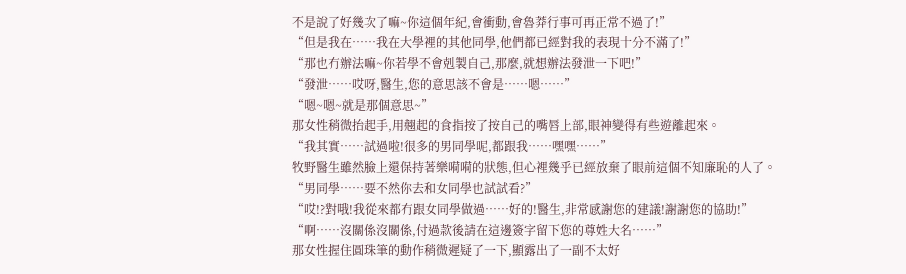不是說了好幾次了嘛~你這個年紀,會衝動,會魯莽行事可再正常不過了!”
“但是我在……我在大學裡的其他同學,他們都已經對我的表現十分不滿了!”
“那也冇辦法嘛~你若學不會剋製自己,那麼,就想辦法發泄一下吧!”
“發泄……哎呀,醫生,您的意思該不會是……嗯……”
“嗯~嗯~就是那個意思~”
那女性稍微抬起手,用翹起的食指按了按自己的嘴唇上部,眼神變得有些遊離起來。
“我其實……試過啦!很多的男同學呢,都跟我……嘿嘿……”
牧野醫生雖然臉上還保持著樂嗬嗬的狀態,但心裡幾乎已經放棄了眼前這個不知廉恥的人了。
“男同學……要不然你去和女同學也試試看?”
“哎!?對哦!我從來都冇跟女同學做過……好的!醫生,非常感謝您的建議!謝謝您的協助!”
“啊……沒關係沒關係,付過款後請在這邊簽字留下您的尊姓大名……”
那女性握住圓珠筆的動作稍微遲疑了一下,顯露出了一副不太好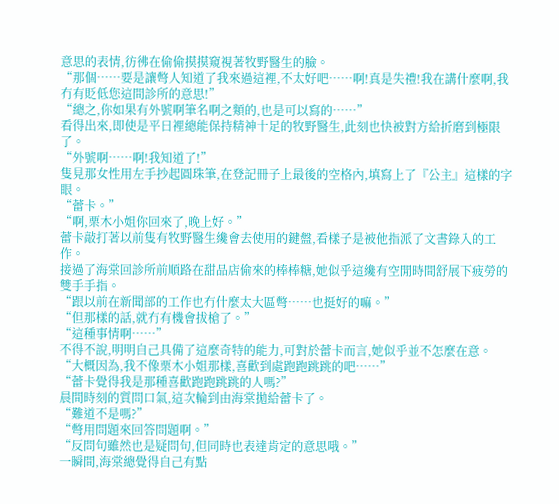意思的表情,彷彿在偷偷摸摸窺視著牧野醫生的臉。
“那個……要是讓彆人知道了我來過這裡,不太好吧……啊!真是失禮!我在講什麼啊,我冇有貶低您這間診所的意思!”
“總之,你如果有外號啊筆名啊之類的,也是可以寫的……”
看得出來,即使是平日裡總能保持精神十足的牧野醫生,此刻也快被對方給折磨到極限了。
“外號啊……啊!我知道了!”
隻見那女性用左手抄起圓珠筆,在登記冊子上最後的空格內,填寫上了『公主』這樣的字眼。
“蕾卡。”
“啊,栗木小姐你回來了,晚上好。”
蕾卡敲打著以前隻有牧野醫生纔會去使用的鍵盤,看樣子是被他指派了文書錄入的工作。
接過了海棠回診所前順路在甜品店偷來的棒棒糖,她似乎這纔有空閒時間舒展下疲勞的雙手手指。
“跟以前在新聞部的工作也冇什麼太大區彆……也挺好的嘛。”
“但那樣的話,就冇有機會拔槍了。”
“這種事情啊……”
不得不說,明明自己具備了這麼奇特的能力,可對於蕾卡而言,她似乎並不怎麼在意。
“大概因為,我不像栗木小姐那樣,喜歡到處跑跑跳跳的吧……”
“蕾卡覺得我是那種喜歡跑跑跳跳的人嗎?”
晨間時刻的質問口氣,這次輪到由海棠拋給蕾卡了。
“難道不是嗎?”
“彆用問題來回答問題啊。”
“反問句雖然也是疑問句,但同時也表達肯定的意思哦。”
一瞬間,海棠總覺得自己有點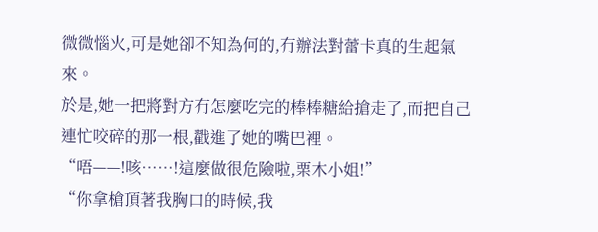微微惱火,可是她卻不知為何的,冇辦法對蕾卡真的生起氣來。
於是,她一把將對方冇怎麼吃完的棒棒糖給搶走了,而把自己連忙咬碎的那一根,戳進了她的嘴巴裡。
“唔——!咳……!這麼做很危險啦,栗木小姐!”
“你拿槍頂著我胸口的時候,我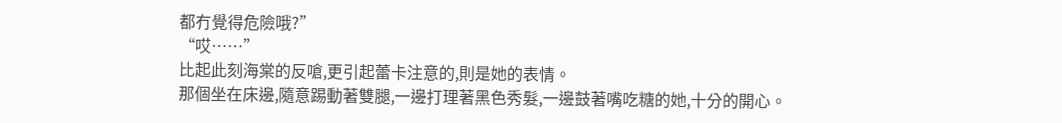都冇覺得危險哦?”
“哎……”
比起此刻海棠的反嗆,更引起蕾卡注意的,則是她的表情。
那個坐在床邊,隨意踢動著雙腿,一邊打理著黑色秀髮,一邊鼓著嘴吃糖的她,十分的開心。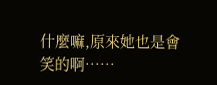什麼嘛,原來她也是會笑的啊……